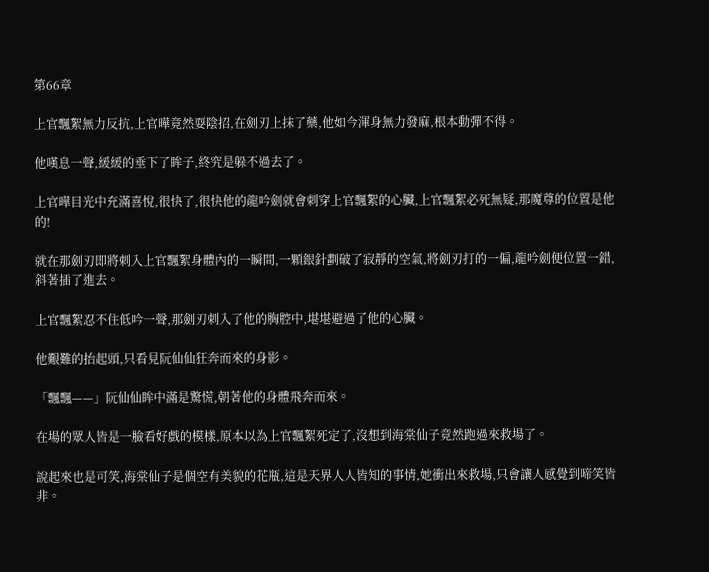第66章

上官飄絮無力反抗,上官曄竟然耍陰招,在劍刃上抹了藥,他如今渾身無力發麻,根本動彈不得。

他嘆息一聲,緩緩的垂下了眸子,終究是躲不過去了。

上官曄目光中充滿喜悅,很快了,很快他的龍吟劍就會刺穿上官飄絮的心臟,上官飄絮必死無疑,那魔尊的位置是他的!

就在那劍刃即將刺入上官飄絮身體內的一瞬間,一顆銀針劃破了寂靜的空氣,將劍刃打的一偏,龍吟劍便位置一錯,斜著插了進去。

上官飄絮忍不住低吟一聲,那劍刃刺入了他的胸腔中,堪堪避過了他的心臟。

他艱難的抬起頭,只看見阮仙仙狂奔而來的身影。

「飄飄——」阮仙仙眸中滿是驚慌,朝著他的身體飛奔而來。

在場的眾人皆是一臉看好戲的模樣,原本以為上官飄絮死定了,沒想到海棠仙子竟然跑過來救場了。

說起來也是可笑,海棠仙子是個空有美貌的花瓶,這是天界人人皆知的事情,她衝出來救場,只會讓人感覺到啼笑皆非。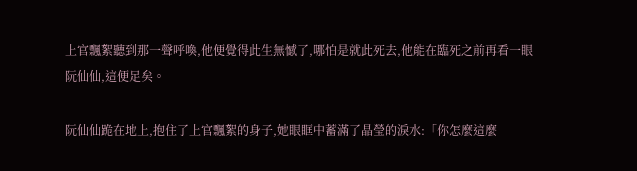上官飄絮聽到那一聲呼喚,他便覺得此生無憾了,哪怕是就此死去,他能在臨死之前再看一眼阮仙仙,這便足矣。

阮仙仙跪在地上,抱住了上官飄絮的身子,她眼眶中蓄滿了晶瑩的淚水:「你怎麼這麼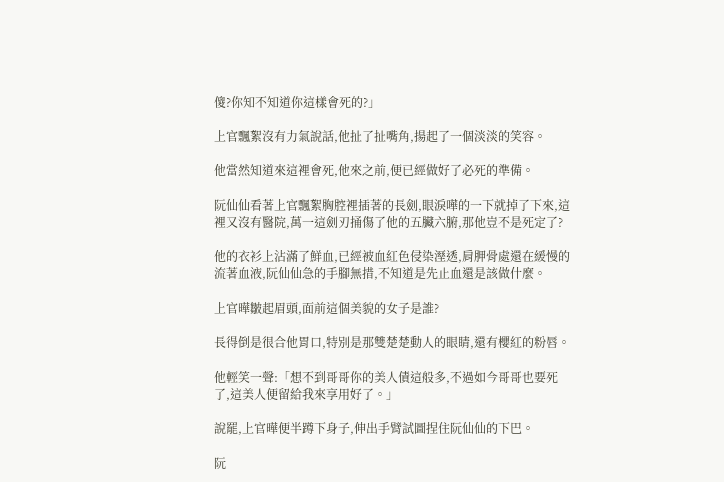傻?你知不知道你這樣會死的?」

上官飄絮沒有力氣說話,他扯了扯嘴角,揚起了一個淡淡的笑容。

他當然知道來這裡會死,他來之前,便已經做好了必死的準備。

阮仙仙看著上官飄絮胸腔裡插著的長劍,眼淚嘩的一下就掉了下來,這裡又沒有醫院,萬一這劍刃捅傷了他的五臟六腑,那他豈不是死定了?

他的衣衫上沾滿了鮮血,已經被血紅色侵染溼透,肩胛骨處還在緩慢的流著血液,阮仙仙急的手腳無措,不知道是先止血還是該做什麼。

上官曄皺起眉頭,面前這個美貌的女子是誰?

長得倒是很合他胃口,特別是那雙楚楚動人的眼睛,還有櫻紅的粉唇。

他輕笑一聲:「想不到哥哥你的美人債這般多,不過如今哥哥也要死了,這美人便留給我來享用好了。」

說罷,上官曄便半蹲下身子,伸出手臂試圖捏住阮仙仙的下巴。

阮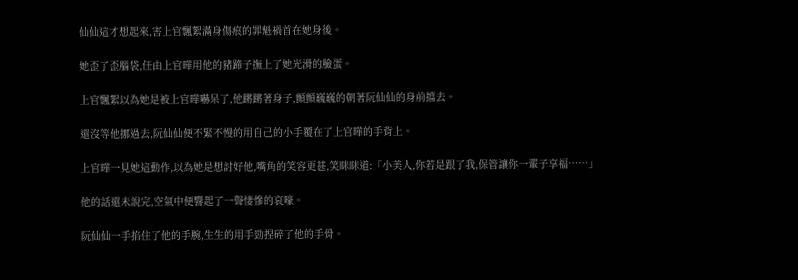仙仙這才想起來,害上官飄絮滿身傷痕的罪魁禍首在她身後。

她歪了歪腦袋,任由上官曄用他的豬蹄子撫上了她光滑的臉蛋。

上官飄絮以為她是被上官曄嚇呆了,他蹡蹡著身子,顫顫巍巍的朝著阮仙仙的身前擋去。

還沒等他挪過去,阮仙仙便不緊不慢的用自己的小手覆在了上官曄的手背上。

上官曄一見她這動作,以為她是想討好他,嘴角的笑容更甚,笑眯眯道:「小美人,你若是跟了我,保管讓你一輩子享福……」

他的話還未說完,空氣中便響起了一聲悽慘的哀嚎。

阮仙仙一手掐住了他的手腕,生生的用手勁捏碎了他的手骨。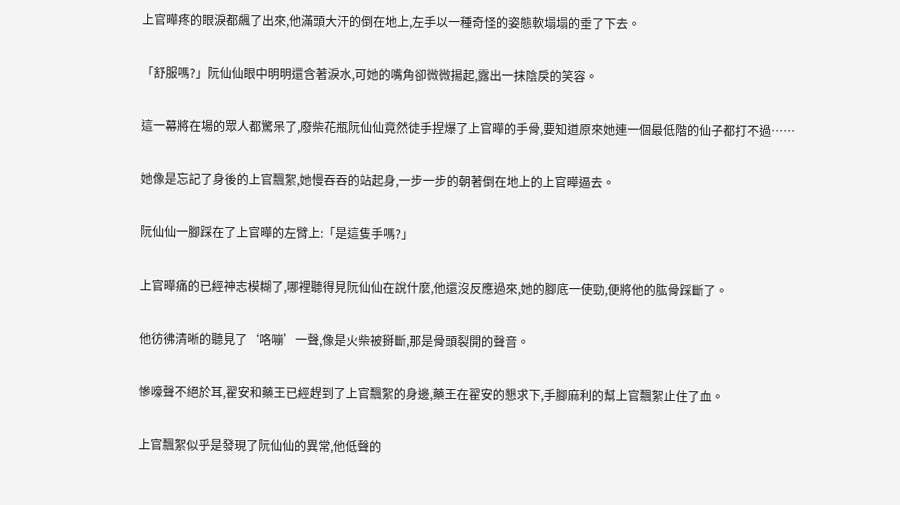上官曄疼的眼淚都飆了出來,他滿頭大汗的倒在地上,左手以一種奇怪的姿態軟塌塌的垂了下去。

「舒服嗎?」阮仙仙眼中明明還含著淚水,可她的嘴角卻微微揚起,露出一抹陰戾的笑容。

這一幕將在場的眾人都驚呆了,廢柴花瓶阮仙仙竟然徒手捏爆了上官曄的手骨,要知道原來她連一個最低階的仙子都打不過……

她像是忘記了身後的上官飄絮,她慢吞吞的站起身,一步一步的朝著倒在地上的上官曄逼去。

阮仙仙一腳踩在了上官曄的左臂上:「是這隻手嗎?」

上官曄痛的已經神志模糊了,哪裡聽得見阮仙仙在說什麼,他還沒反應過來,她的腳底一使勁,便將他的肱骨踩斷了。

他彷彿清晰的聽見了‘咯嘣’一聲,像是火柴被掰斷,那是骨頭裂開的聲音。

慘嚎聲不絕於耳,翟安和藥王已經趕到了上官飄絮的身邊,藥王在翟安的懇求下,手腳麻利的幫上官飄絮止住了血。

上官飄絮似乎是發現了阮仙仙的異常,他低聲的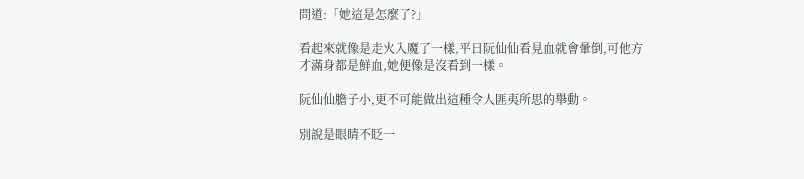問道:「她這是怎麼了?」

看起來就像是走火入魔了一樣,平日阮仙仙看見血就會暈倒,可他方才滿身都是鮮血,她便像是沒看到一樣。

阮仙仙膽子小,更不可能做出這種令人匪夷所思的舉動。

別說是眼睛不眨一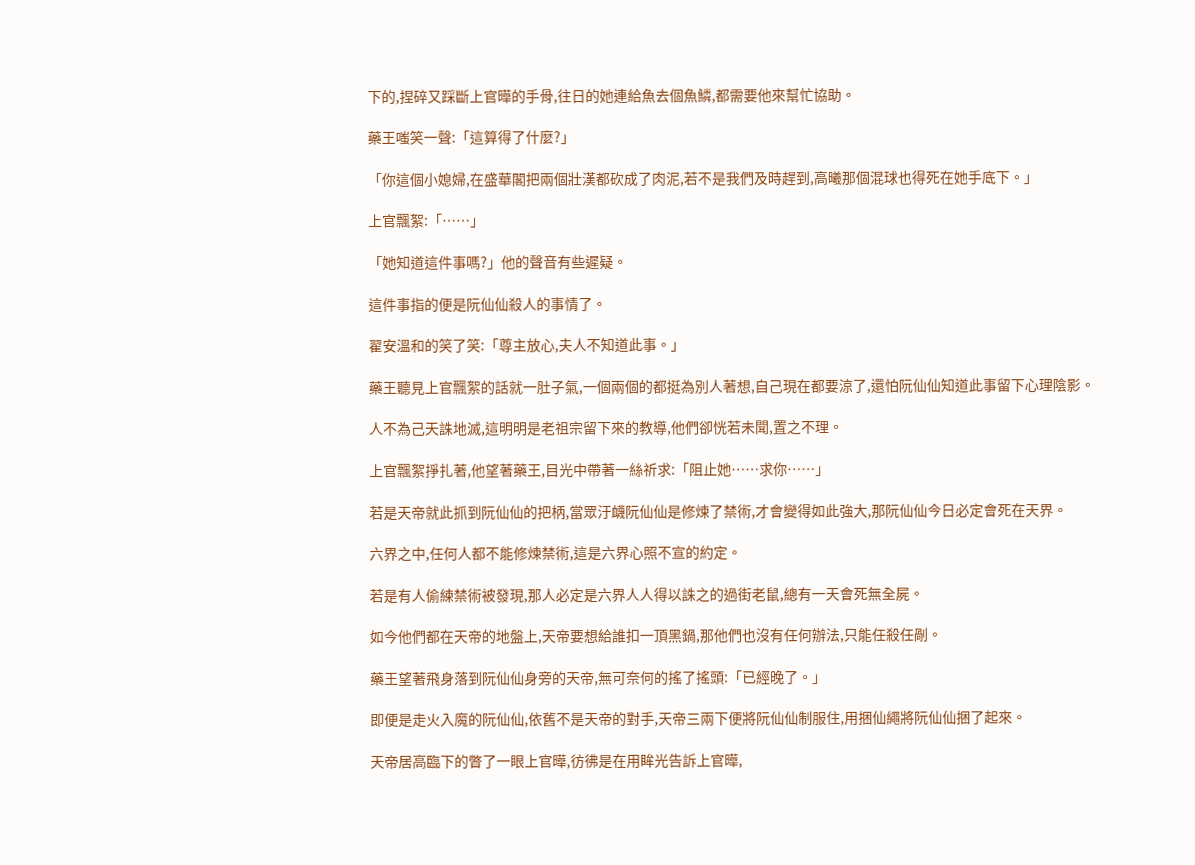下的,捏碎又踩斷上官曄的手骨,往日的她連給魚去個魚鱗,都需要他來幫忙協助。

藥王嗤笑一聲:「這算得了什麼?」

「你這個小媳婦,在盛華閣把兩個壯漢都砍成了肉泥,若不是我們及時趕到,高曦那個混球也得死在她手底下。」

上官飄絮:「……」

「她知道這件事嗎?」他的聲音有些遲疑。

這件事指的便是阮仙仙殺人的事情了。

翟安溫和的笑了笑:「尊主放心,夫人不知道此事。」

藥王聽見上官飄絮的話就一肚子氣,一個兩個的都挺為別人著想,自己現在都要涼了,還怕阮仙仙知道此事留下心理陰影。

人不為己天誅地滅,這明明是老祖宗留下來的教導,他們卻恍若未聞,置之不理。

上官飄絮掙扎著,他望著藥王,目光中帶著一絲祈求:「阻止她……求你……」

若是天帝就此抓到阮仙仙的把柄,當眾汙衊阮仙仙是修煉了禁術,才會變得如此強大,那阮仙仙今日必定會死在天界。

六界之中,任何人都不能修煉禁術,這是六界心照不宣的約定。

若是有人偷練禁術被發現,那人必定是六界人人得以誅之的過街老鼠,總有一天會死無全屍。

如今他們都在天帝的地盤上,天帝要想給誰扣一頂黑鍋,那他們也沒有任何辦法,只能任殺任剮。

藥王望著飛身落到阮仙仙身旁的天帝,無可奈何的搖了搖頭:「已經晚了。」

即便是走火入魔的阮仙仙,依舊不是天帝的對手,天帝三兩下便將阮仙仙制服住,用捆仙繩將阮仙仙捆了起來。

天帝居高臨下的瞥了一眼上官曄,彷彿是在用眸光告訴上官曄,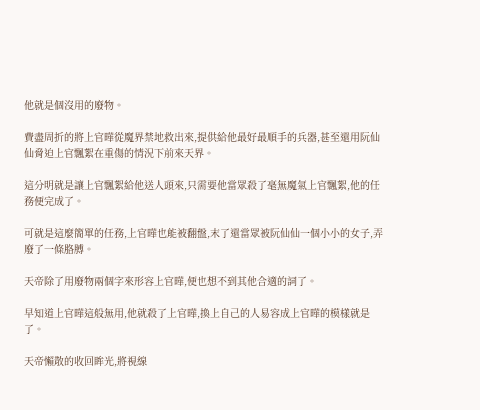他就是個沒用的廢物。

費盡周折的將上官曄從魔界禁地救出來,提供給他最好最順手的兵器,甚至還用阮仙仙脅迫上官飄絮在重傷的情況下前來天界。

這分明就是讓上官飄絮給他送人頭來,只需要他當眾殺了毫無魔氣上官飄絮,他的任務便完成了。

可就是這麼簡單的任務,上官曄也能被翻盤,末了還當眾被阮仙仙一個小小的女子,弄廢了一條胳膊。

天帝除了用廢物兩個字來形容上官曄,便也想不到其他合適的詞了。

早知道上官曄這般無用,他就殺了上官曄,換上自己的人易容成上官曄的模樣就是了。

天帝懶散的收回眸光,將視線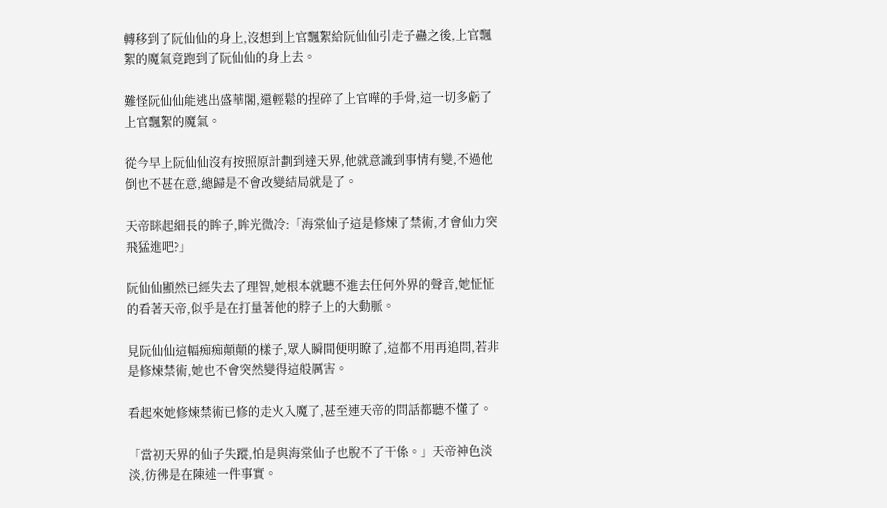轉移到了阮仙仙的身上,沒想到上官飄絮給阮仙仙引走子蠱之後,上官飄絮的魔氣竟跑到了阮仙仙的身上去。

難怪阮仙仙能逃出盛華閣,還輕鬆的捏碎了上官曄的手骨,這一切多虧了上官飄絮的魔氣。

從今早上阮仙仙沒有按照原計劃到達天界,他就意識到事情有變,不過他倒也不甚在意,總歸是不會改變結局就是了。

天帝眯起細長的眸子,眸光微冷:「海棠仙子這是修煉了禁術,才會仙力突飛猛進吧?」

阮仙仙顯然已經失去了理智,她根本就聽不進去任何外界的聲音,她怔怔的看著天帝,似乎是在打量著他的脖子上的大動脈。

見阮仙仙這幅痴痴顛顛的樣子,眾人瞬間便明瞭了,這都不用再追問,若非是修煉禁術,她也不會突然變得這般厲害。

看起來她修煉禁術已修的走火入魔了,甚至連天帝的問話都聽不懂了。

「當初天界的仙子失蹤,怕是與海棠仙子也脫不了干係。」天帝神色淡淡,彷彿是在陳述一件事實。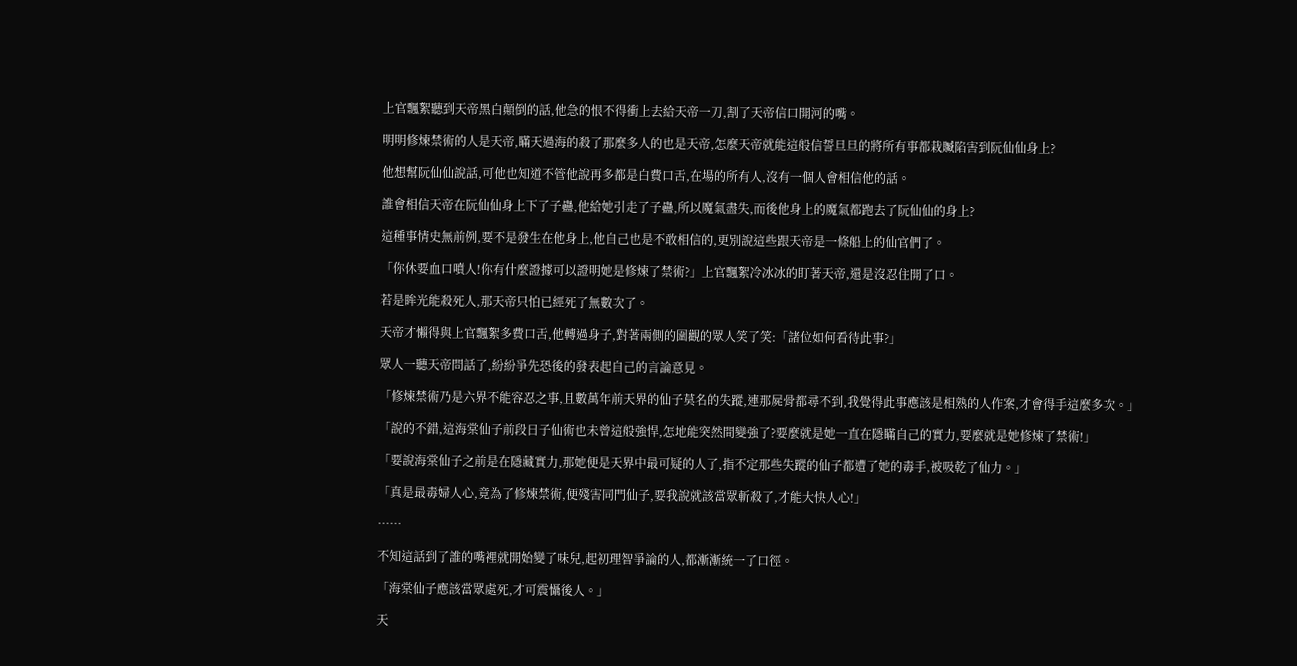上官飄絮聽到天帝黑白顛倒的話,他急的恨不得衝上去給天帝一刀,割了天帝信口開河的嘴。

明明修煉禁術的人是天帝,瞞天過海的殺了那麼多人的也是天帝,怎麼天帝就能這般信誓旦旦的將所有事都栽贓陷害到阮仙仙身上?

他想幫阮仙仙說話,可他也知道不管他說再多都是白費口舌,在場的所有人,沒有一個人會相信他的話。

誰會相信天帝在阮仙仙身上下了子蠱,他給她引走了子蠱,所以魔氣盡失,而後他身上的魔氣都跑去了阮仙仙的身上?

這種事情史無前例,要不是發生在他身上,他自己也是不敢相信的,更別說這些跟天帝是一條船上的仙官們了。

「你休要血口噴人!你有什麼證據可以證明她是修煉了禁術?」上官飄絮冷冰冰的盯著天帝,還是沒忍住開了口。

若是眸光能殺死人,那天帝只怕已經死了無數次了。

天帝才懶得與上官飄絮多費口舌,他轉過身子,對著兩側的圍觀的眾人笑了笑:「諸位如何看待此事?」

眾人一聽天帝問話了,紛紛爭先恐後的發表起自己的言論意見。

「修煉禁術乃是六界不能容忍之事,且數萬年前天界的仙子莫名的失蹤,連那屍骨都尋不到,我覺得此事應該是相熟的人作案,才會得手這麼多次。」

「說的不錯,這海棠仙子前段日子仙術也未曾這般強悍,怎地能突然間變強了?要麼就是她一直在隱瞞自己的實力,要麼就是她修煉了禁術!」

「要說海棠仙子之前是在隱藏實力,那她便是天界中最可疑的人了,指不定那些失蹤的仙子都遭了她的毒手,被吸乾了仙力。」

「真是最毒婦人心,竟為了修煉禁術,便殘害同門仙子,要我說就該當眾斬殺了,才能大快人心!」

……

不知這話到了誰的嘴裡就開始變了味兒,起初理智爭論的人,都漸漸統一了口徑。

「海棠仙子應該當眾處死,才可震懾後人。」

天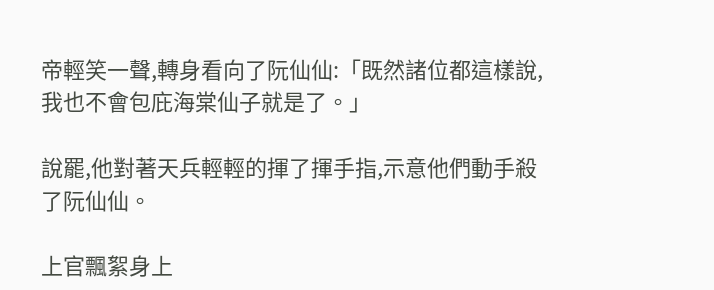帝輕笑一聲,轉身看向了阮仙仙:「既然諸位都這樣說,我也不會包庇海棠仙子就是了。」

說罷,他對著天兵輕輕的揮了揮手指,示意他們動手殺了阮仙仙。

上官飄絮身上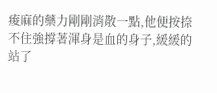痠麻的藥力剛剛消散一點,他便按捺不住強撐著渾身是血的身子,緩緩的站了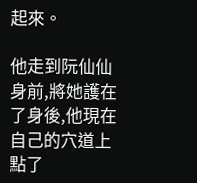起來。

他走到阮仙仙身前,將她護在了身後,他現在自己的穴道上點了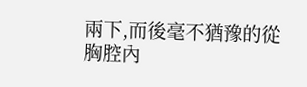兩下,而後毫不猶豫的從胸腔內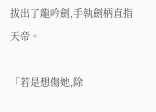拔出了龍吟劍,手執劍柄直指天帝。

「若是想傷她,除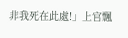非我死在此處!」上官飄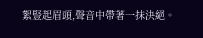絮豎起眉頭,聲音中帶著一抹決絕。